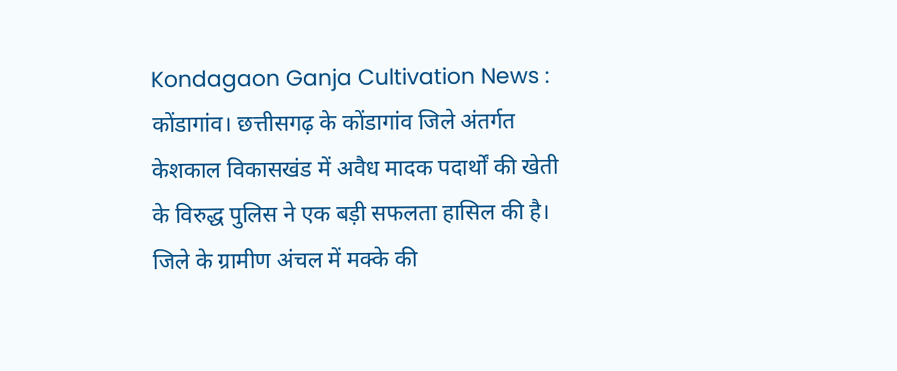Kondagaon Ganja Cultivation News : कोंडागांव। छत्तीसगढ़ के कोंडागांव जिले अंतर्गत केशकाल विकासखंड में अवैध मादक पदार्थों की खेती के विरुद्ध पुलिस ने एक बड़ी सफलता हासिल की है। जिले के ग्रामीण अंचल में मक्के की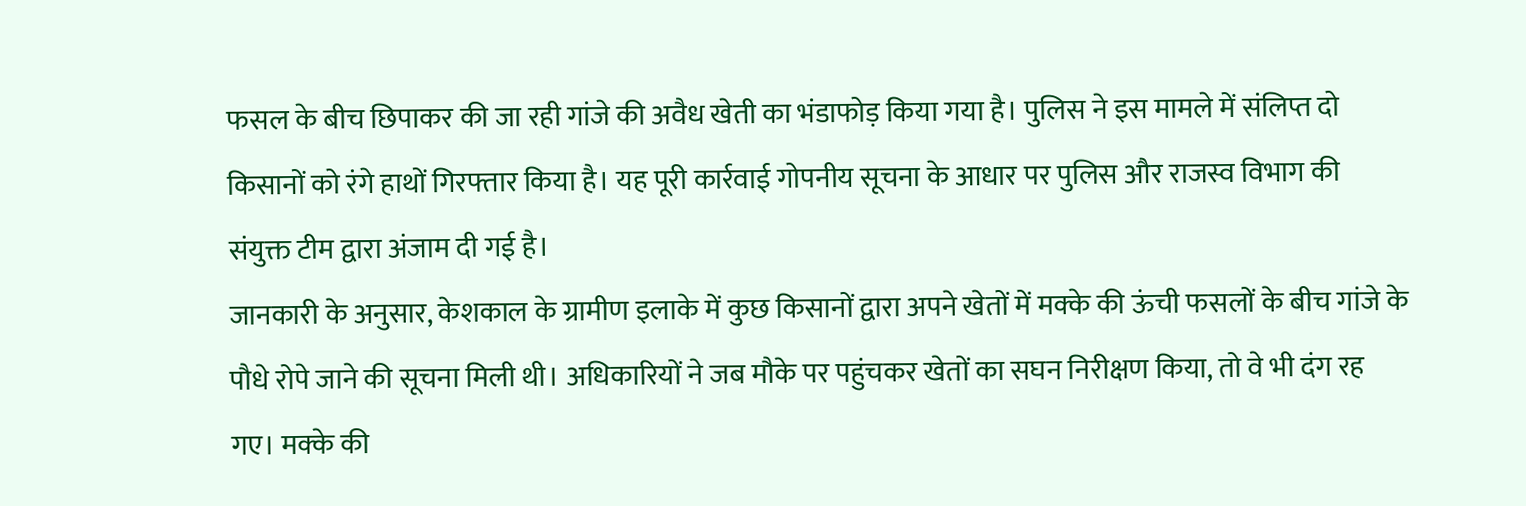फसल के बीच छिपाकर की जा रही गांजे की अवैध खेती का भंडाफोड़ किया गया है। पुलिस ने इस मामले में संलिप्त दो किसानों को रंगे हाथों गिरफ्तार किया है। यह पूरी कार्रवाई गोपनीय सूचना के आधार पर पुलिस और राजस्व विभाग की संयुक्त टीम द्वारा अंजाम दी गई है।
जानकारी के अनुसार, केशकाल के ग्रामीण इलाके में कुछ किसानों द्वारा अपने खेतों में मक्के की ऊंची फसलों के बीच गांजे के पौधे रोपे जाने की सूचना मिली थी। अधिकारियों ने जब मौके पर पहुंचकर खेतों का सघन निरीक्षण किया, तो वे भी दंग रह गए। मक्के की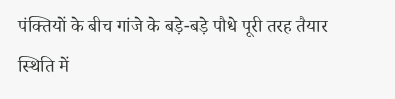पंक्तियों के बीच गांजे के बड़े-बड़े पौधे पूरी तरह तैयार स्थिति में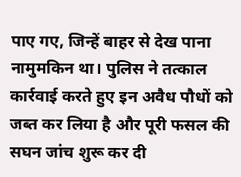पाए गए, जिन्हें बाहर से देख पाना नामुमकिन था। पुलिस ने तत्काल कार्रवाई करते हुए इन अवैध पौधों को जब्त कर लिया है और पूरी फसल की सघन जांच शुरू कर दी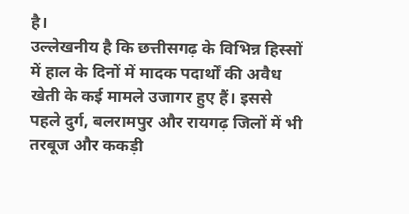है।
उल्लेखनीय है कि छत्तीसगढ़ के विभिन्न हिस्सों में हाल के दिनों में मादक पदार्थों की अवैध खेती के कई मामले उजागर हुए हैं। इससे पहले दुर्ग, बलरामपुर और रायगढ़ जिलों में भी तरबूज और ककड़ी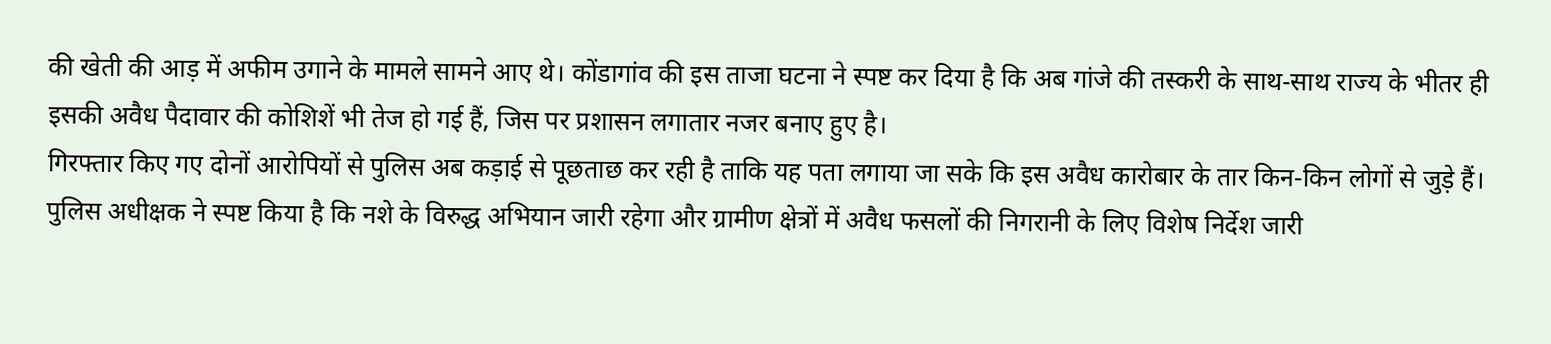की खेती की आड़ में अफीम उगाने के मामले सामने आए थे। कोंडागांव की इस ताजा घटना ने स्पष्ट कर दिया है कि अब गांजे की तस्करी के साथ-साथ राज्य के भीतर ही इसकी अवैध पैदावार की कोशिशें भी तेज हो गई हैं, जिस पर प्रशासन लगातार नजर बनाए हुए है।
गिरफ्तार किए गए दोनों आरोपियों से पुलिस अब कड़ाई से पूछताछ कर रही है ताकि यह पता लगाया जा सके कि इस अवैध कारोबार के तार किन-किन लोगों से जुड़े हैं। पुलिस अधीक्षक ने स्पष्ट किया है कि नशे के विरुद्ध अभियान जारी रहेगा और ग्रामीण क्षेत्रों में अवैध फसलों की निगरानी के लिए विशेष निर्देश जारी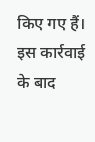किए गए हैं। इस कार्रवाई के बाद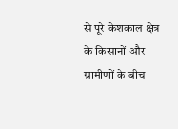से पूरे केशकाल क्षेत्र के किसानों और ग्रामीणों के बीच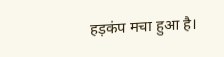हड़कंप मचा हुआ है।